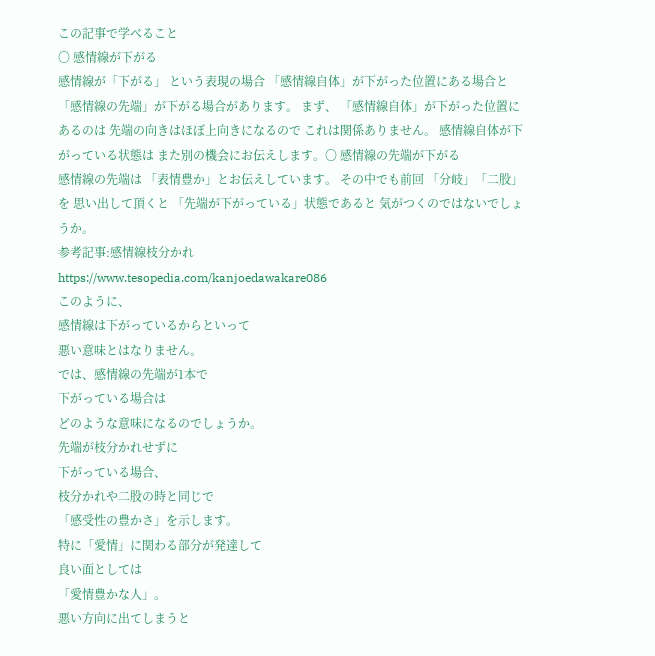この記事で学べること
〇 感情線が下がる
感情線が「下がる」 という表現の場合 「感情線自体」が下がった位置にある場合と 「感情線の先端」が下がる場合があります。 まず、 「感情線自体」が下がった位置にあるのは 先端の向きはほぼ上向きになるので これは関係ありません。 感情線自体が下がっている状態は また別の機会にお伝えします。〇 感情線の先端が下がる
感情線の先端は 「表情豊か」とお伝えしています。 その中でも前回 「分岐」「二股」を 思い出して頂くと 「先端が下がっている」状態であると 気がつくのではないでしょうか。
参考記事:感情線枝分かれ
https://www.tesopedia.com/kanjoedawakare086
このように、
感情線は下がっているからといって
悪い意味とはなりません。
では、感情線の先端が1本で
下がっている場合は
どのような意味になるのでしょうか。
先端が枝分かれせずに
下がっている場合、
枝分かれや二股の時と同じで
「感受性の豊かさ」を示します。
特に「愛情」に関わる部分が発達して
良い面としては
「愛情豊かな人」。
悪い方向に出てしまうと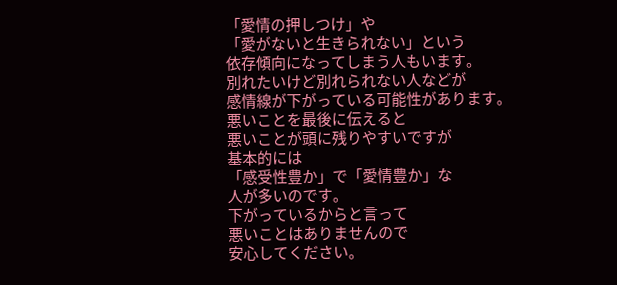「愛情の押しつけ」や
「愛がないと生きられない」という
依存傾向になってしまう人もいます。
別れたいけど別れられない人などが
感情線が下がっている可能性があります。
悪いことを最後に伝えると
悪いことが頭に残りやすいですが
基本的には
「感受性豊か」で「愛情豊か」な
人が多いのです。
下がっているからと言って
悪いことはありませんので
安心してください。